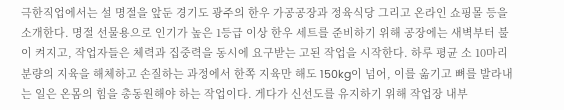극한직업에서는 설 명절을 앞둔 경기도 광주의 한우 가공공장과 정육식당 그리고 온라인 쇼핑몰 등을 소개한다. 명절 선물용으로 인기가 높은 1등급 이상 한우 세트를 준비하기 위해 공장에는 새벽부터 불이 켜지고, 작업자들은 체력과 집중력을 동시에 요구받는 고된 작업을 시작한다. 하루 평균 소 10마리 분량의 지육을 해체하고 손질하는 과정에서 한쪽 지육만 해도 150kg이 넘어, 이를 옮기고 뼈를 발라내는 일은 온몸의 힘을 총동원해야 하는 작업이다. 게다가 신선도를 유지하기 위해 작업장 내부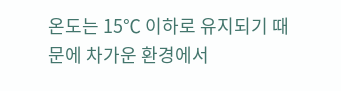온도는 15℃ 이하로 유지되기 때문에 차가운 환경에서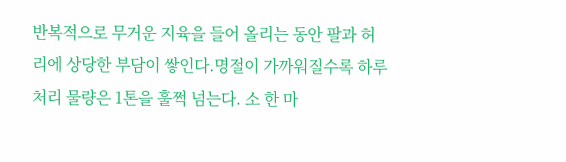반복적으로 무거운 지육을 들어 올리는 동안 팔과 허리에 상당한 부담이 쌓인다.명절이 가까워질수록 하루 처리 물량은 1톤을 훌쩍 넘는다. 소 한 마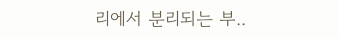리에서 분리되는 부..